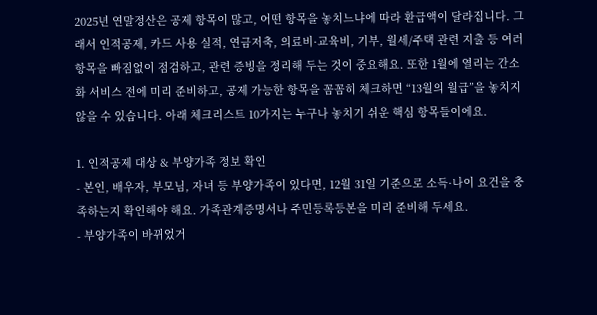2025년 연말정산은 공제 항목이 많고, 어떤 항목을 놓치느냐에 따라 환급액이 달라집니다. 그래서 인적공제, 카드 사용 실적, 연금저축, 의료비·교육비, 기부, 월세/주택 관련 지출 등 여러 항목을 빠짐없이 점검하고, 관련 증빙을 정리해 두는 것이 중요해요. 또한 1월에 열리는 간소화 서비스 전에 미리 준비하고, 공제 가능한 항목을 꼼꼼히 체크하면 “13월의 월급”을 놓치지 않을 수 있습니다. 아래 체크리스트 10가지는 누구나 놓치기 쉬운 핵심 항목들이에요.

1. 인적공제 대상 & 부양가족 정보 확인
- 본인, 배우자, 부모님, 자녀 등 부양가족이 있다면, 12월 31일 기준으로 소득·나이 요건을 충족하는지 확인해야 해요. 가족관계증명서나 주민등록등본을 미리 준비해 두세요.
- 부양가족이 바뀌었거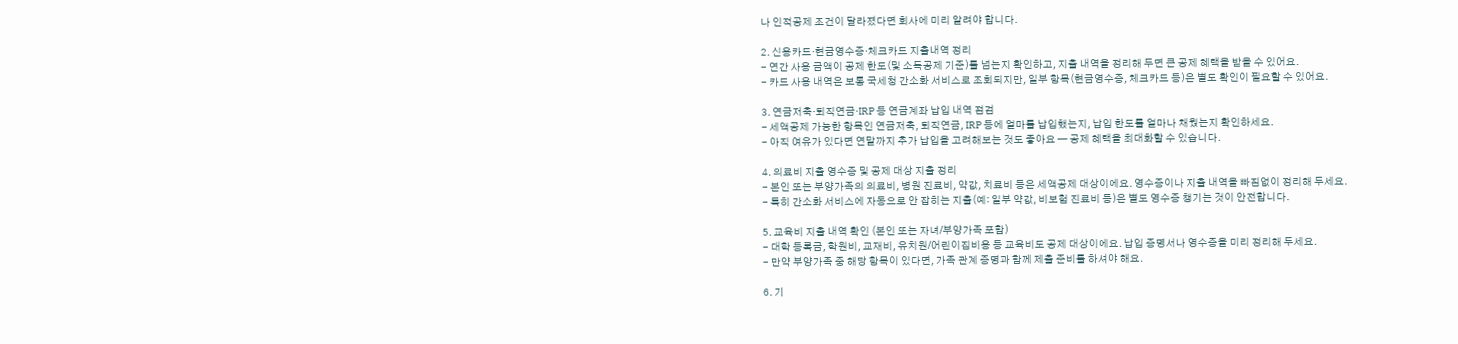나 인적공제 조건이 달라졌다면 회사에 미리 알려야 합니다.

2. 신용카드·현금영수증·체크카드 지출내역 정리
- 연간 사용 금액이 공제 한도(및 소득공제 기준)를 넘는지 확인하고, 지출 내역을 정리해 두면 큰 공제 혜택을 받을 수 있어요.
- 카드 사용 내역은 보통 국세청 간소화 서비스로 조회되지만, 일부 항목(현금영수증, 체크카드 등)은 별도 확인이 필요할 수 있어요.

3. 연금저축·퇴직연금·IRP 등 연금계좌 납입 내역 점검
- 세액공제 가능한 항목인 연금저축, 퇴직연금, IRP 등에 얼마를 납입했는지, 납입 한도를 얼마나 채웠는지 확인하세요.
- 아직 여유가 있다면 연말까지 추가 납입을 고려해보는 것도 좋아요 — 공제 혜택을 최대화할 수 있습니다.

4. 의료비 지출 영수증 및 공제 대상 지출 정리
- 본인 또는 부양가족의 의료비, 병원 진료비, 약값, 치료비 등은 세액공제 대상이에요. 영수증이나 지출 내역을 빠짐없이 정리해 두세요.
- 특히 간소화 서비스에 자동으로 안 잡히는 지출(예: 일부 약값, 비보험 진료비 등)은 별도 영수증 챙기는 것이 안전합니다.

5. 교육비 지출 내역 확인 (본인 또는 자녀/부양가족 포함)
- 대학 등록금, 학원비, 교재비, 유치원/어린이집비용 등 교육비도 공제 대상이에요. 납입 증명서나 영수증을 미리 정리해 두세요.
- 만약 부양가족 중 해당 항목이 있다면, 가족 관계 증명과 함께 제출 준비를 하셔야 해요.

6. 기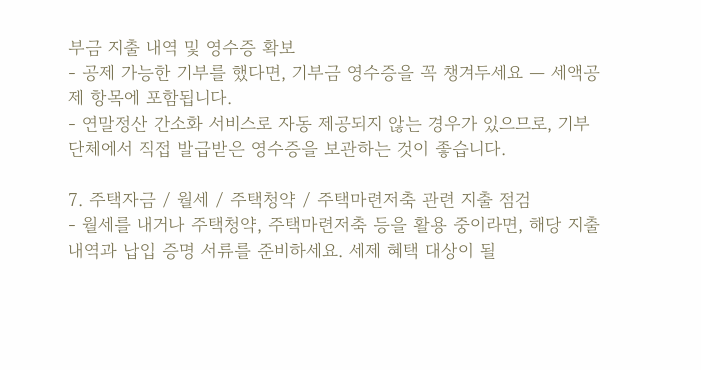부금 지출 내역 및 영수증 확보
- 공제 가능한 기부를 했다면, 기부금 영수증을 꼭 챙겨두세요 — 세액공제 항목에 포함됩니다.
- 연말정산 간소화 서비스로 자동 제공되지 않는 경우가 있으므로, 기부 단체에서 직접 발급받은 영수증을 보관하는 것이 좋습니다.

7. 주택자금 / 월세 / 주택청약 / 주택마련저축 관련 지출 점검
- 월세를 내거나 주택청약, 주택마련저축 등을 활용 중이라면, 해당 지출 내역과 납입 증명 서류를 준비하세요. 세제 혜택 대상이 될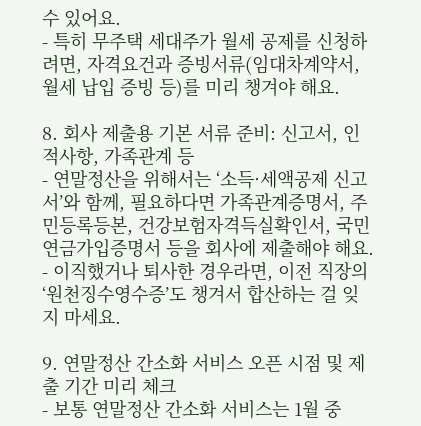수 있어요.
- 특히 무주택 세대주가 월세 공제를 신청하려면, 자격요건과 증빙서류(임대차계약서, 월세 납입 증빙 등)를 미리 챙겨야 해요.

8. 회사 제출용 기본 서류 준비: 신고서, 인적사항, 가족관계 등
- 연말정산을 위해서는 ‘소득·세액공제 신고서’와 함께, 필요하다면 가족관계증명서, 주민등록등본, 건강보험자격득실확인서, 국민연금가입증명서 등을 회사에 제출해야 해요.
- 이직했거나 퇴사한 경우라면, 이전 직장의 ‘원천징수영수증’도 챙겨서 합산하는 걸 잊지 마세요.

9. 연말정산 간소화 서비스 오픈 시점 및 제출 기간 미리 체크
- 보통 연말정산 간소화 서비스는 1월 중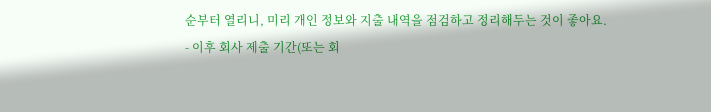순부터 열리니, 미리 개인 정보와 지출 내역을 점검하고 정리해두는 것이 좋아요.
- 이후 회사 제출 기간(또는 회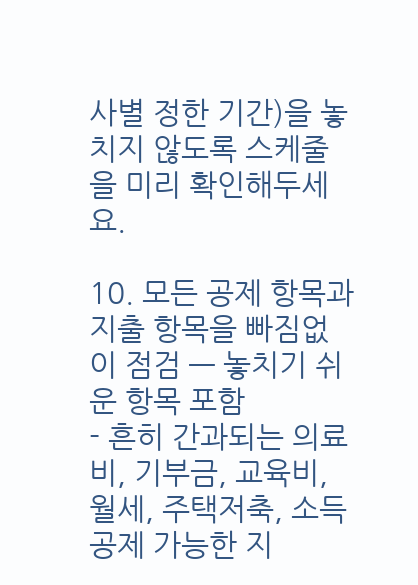사별 정한 기간)을 놓치지 않도록 스케줄을 미리 확인해두세요.

10. 모든 공제 항목과 지출 항목을 빠짐없이 점검 — 놓치기 쉬운 항목 포함
- 흔히 간과되는 의료비, 기부금, 교육비, 월세, 주택저축, 소득공제 가능한 지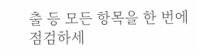출 등 모든 항목을 한 번에 점검하세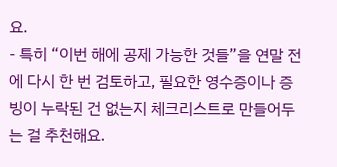요.
- 특히 “이번 해에 공제 가능한 것들”을 연말 전에 다시 한 번 검토하고, 필요한 영수증이나 증빙이 누락된 건 없는지 체크리스트로 만들어두는 걸 추천해요.